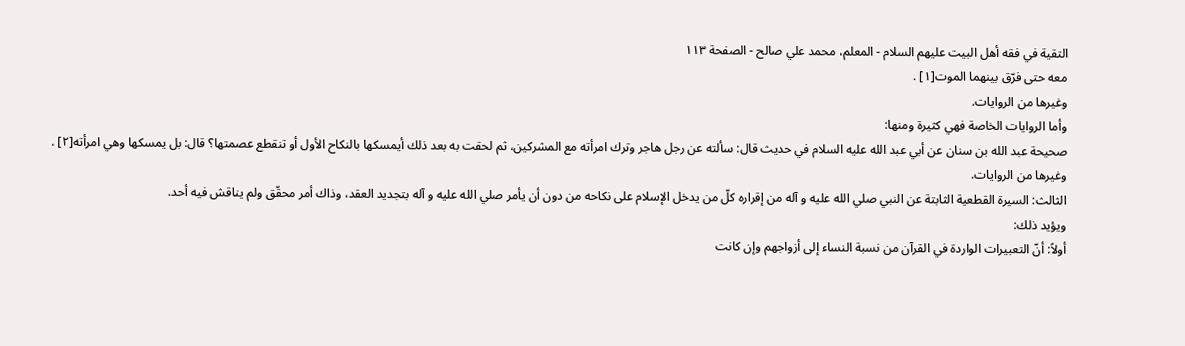التقية في فقه أهل البيت عليهم السلام - المعلم، محمد علي صالح - الصفحة ١١٣
معه حتى فرّق بينهما الموت[١] .
وغيرها من الروايات.
وأما الروايات الخاصة فهي كثيرة ومنها:
صحيحة عبد الله بن سنان عن أبي عبد الله عليه السلام في حديث قال: سألته عن رجل هاجر وترك امرأته مع المشركين، ثم لحقت به بعد ذلك أيمسكها بالنكاح الأول أو تنقطع عصمتها؟ قال: بل يمسكها وهي امرأته[٢] .
وغيرها من الروايات.
الثالث: السيرة القطعية الثابتة عن النبي صلي الله عليه و آله من إقراره كلّ من يدخل الإسلام على نكاحه من دون أن يأمر صلي الله عليه و آله بتجديد العقد، وذاك أمر محقّق ولم يناقش فيه أحد.
ويؤيد ذلك:
أولاً: أنّ التعبيرات الواردة في القرآن من نسبة النساء إلى أزواجهم وإن كانت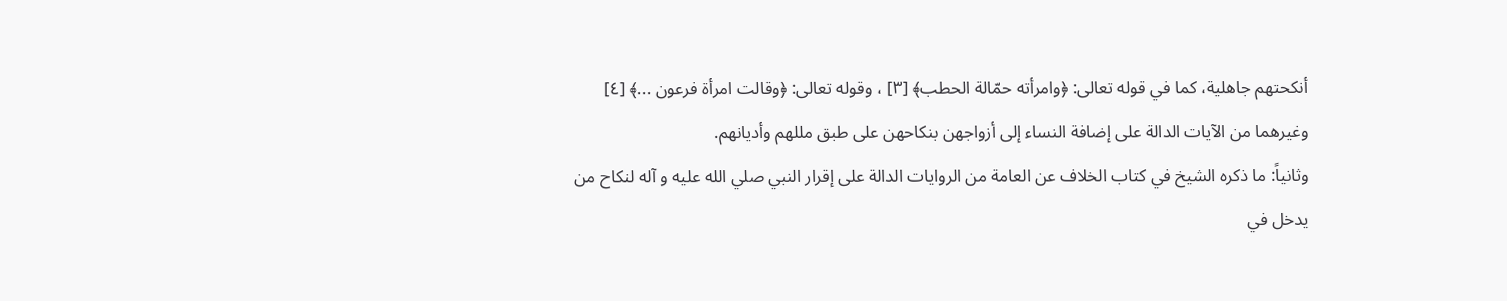أنكحتهم جاهلية، كما في قوله تعالى: ﴿وامرأته حمّالة الحطب﴾ [٣] ، وقوله تعالى: ﴿وقالت امرأة فرعون ...﴾ [٤] وغيرهما من الآيات الدالة على إضافة النساء إلى أزواجهن بنكاحهن على طبق مللهم وأديانهم.
وثانياً: ما ذكره الشيخ في كتاب الخلاف عن العامة من الروايات الدالة على إقرار النبي صلي الله عليه و آله لنكاح من يدخل في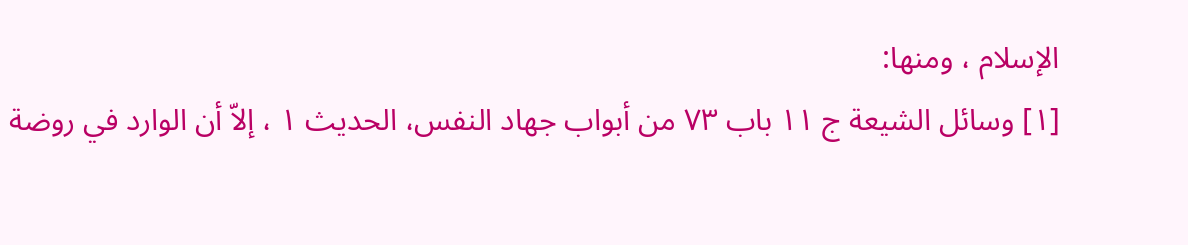الإسلام ، ومنها:
[١] وسائل الشيعة ج ١١ باب ٧٣ من أبواب جهاد النفس، الحديث ١ ، إلاّ أن الوارد في روضة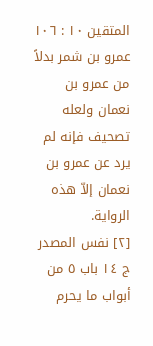المتقين ١٠ : ١٠٦ عمرو بن شمر بدلاً من عمرو بن نعمان ولعله تصحيف فإنه لم يرد عن عمرو بن نعمان إلاّ هذه الرواية.
[٢] نفس المصدر ج ١٤ باب ٥ من أبواب ما يحرم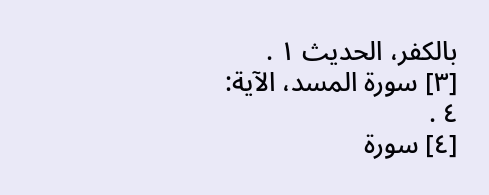بالكفر، الحديث ١ .
[٣] سورة المسد، الآية: ٤ .
[٤] سورة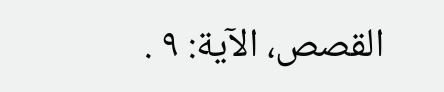القصص، الآية: ٩ .